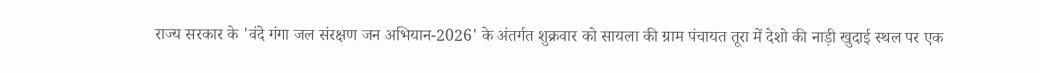राज्य सरकार के 'वंदे गंगा जल संरक्षण जन अभियान-2026' के अंतर्गत शुक्रवार को सायला की ग्राम पंचायत तूरा में देशो की नाड़ी खुदाई स्थल पर एक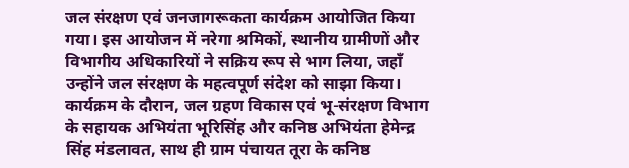जल संरक्षण एवं जनजागरूकता कार्यक्रम आयोजित किया गया। इस आयोजन में नरेगा श्रमिकों, स्थानीय ग्रामीणों और विभागीय अधिकारियों ने सक्रिय रूप से भाग लिया, जहाँ उन्होंने जल संरक्षण के महत्वपूर्ण संदेश को साझा किया। कार्यक्रम के दौरान, जल ग्रहण विकास एवं भू-संरक्षण विभाग के सहायक अभियंता भूरिसिंह और कनिष्ठ अभियंता हेमेन्द्र सिंह मंडलावत, साथ ही ग्राम पंचायत तूरा के कनिष्ठ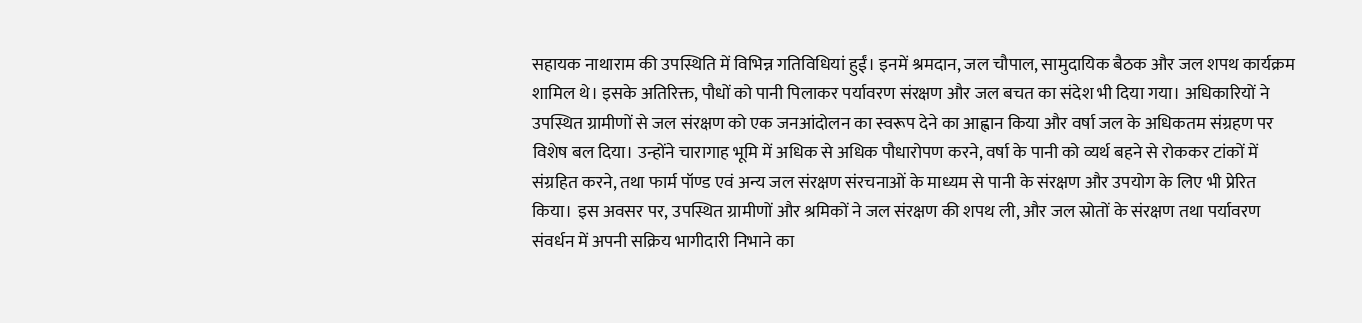सहायक नाथाराम की उपस्थिति में विभिन्न गतिविधियां हुईं। इनमें श्रमदान, जल चौपाल, सामुदायिक बैठक और जल शपथ कार्यक्रम शामिल थे। इसके अतिरिक्त, पौधों को पानी पिलाकर पर्यावरण संरक्षण और जल बचत का संदेश भी दिया गया। अधिकारियों ने उपस्थित ग्रामीणों से जल संरक्षण को एक जनआंदोलन का स्वरूप देने का आह्वान किया और वर्षा जल के अधिकतम संग्रहण पर विशेष बल दिया। उन्होंने चारागाह भूमि में अधिक से अधिक पौधारोपण करने, वर्षा के पानी को व्यर्थ बहने से रोककर टांकों में संग्रहित करने, तथा फार्म पॉण्ड एवं अन्य जल संरक्षण संरचनाओं के माध्यम से पानी के संरक्षण और उपयोग के लिए भी प्रेरित किया। इस अवसर पर, उपस्थित ग्रामीणों और श्रमिकों ने जल संरक्षण की शपथ ली, और जल स्रोतों के संरक्षण तथा पर्यावरण संवर्धन में अपनी सक्रिय भागीदारी निभाने का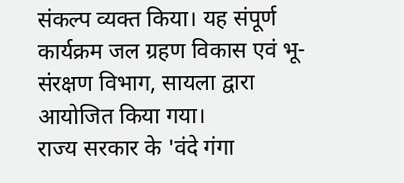संकल्प व्यक्त किया। यह संपूर्ण कार्यक्रम जल ग्रहण विकास एवं भू-संरक्षण विभाग, सायला द्वारा आयोजित किया गया।
राज्य सरकार के 'वंदे गंगा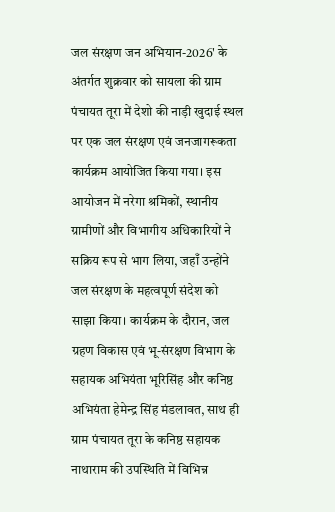जल संरक्षण जन अभियान-2026' के अंतर्गत शुक्रवार को सायला की ग्राम पंचायत तूरा में देशो की नाड़ी खुदाई स्थल पर एक जल संरक्षण एवं जनजागरूकता कार्यक्रम आयोजित किया गया। इस आयोजन में नरेगा श्रमिकों, स्थानीय ग्रामीणों और विभागीय अधिकारियों ने सक्रिय रूप से भाग लिया, जहाँ उन्होंने जल संरक्षण के महत्वपूर्ण संदेश को साझा किया। कार्यक्रम के दौरान, जल ग्रहण विकास एवं भू-संरक्षण विभाग के सहायक अभियंता भूरिसिंह और कनिष्ठ अभियंता हेमेन्द्र सिंह मंडलावत, साथ ही ग्राम पंचायत तूरा के कनिष्ठ सहायक नाथाराम की उपस्थिति में विभिन्न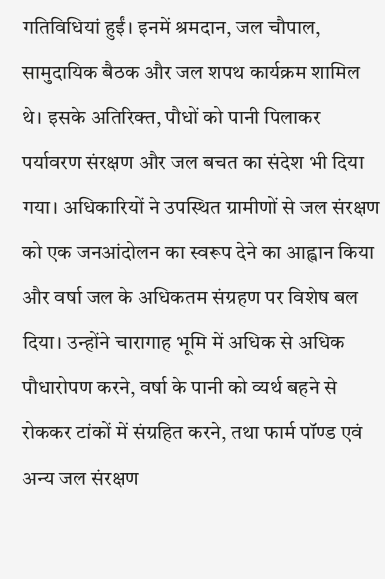गतिविधियां हुईं। इनमें श्रमदान, जल चौपाल, सामुदायिक बैठक और जल शपथ कार्यक्रम शामिल थे। इसके अतिरिक्त, पौधों को पानी पिलाकर पर्यावरण संरक्षण और जल बचत का संदेश भी दिया गया। अधिकारियों ने उपस्थित ग्रामीणों से जल संरक्षण को एक जनआंदोलन का स्वरूप देने का आह्वान किया और वर्षा जल के अधिकतम संग्रहण पर विशेष बल दिया। उन्होंने चारागाह भूमि में अधिक से अधिक पौधारोपण करने, वर्षा के पानी को व्यर्थ बहने से रोककर टांकों में संग्रहित करने, तथा फार्म पॉण्ड एवं अन्य जल संरक्षण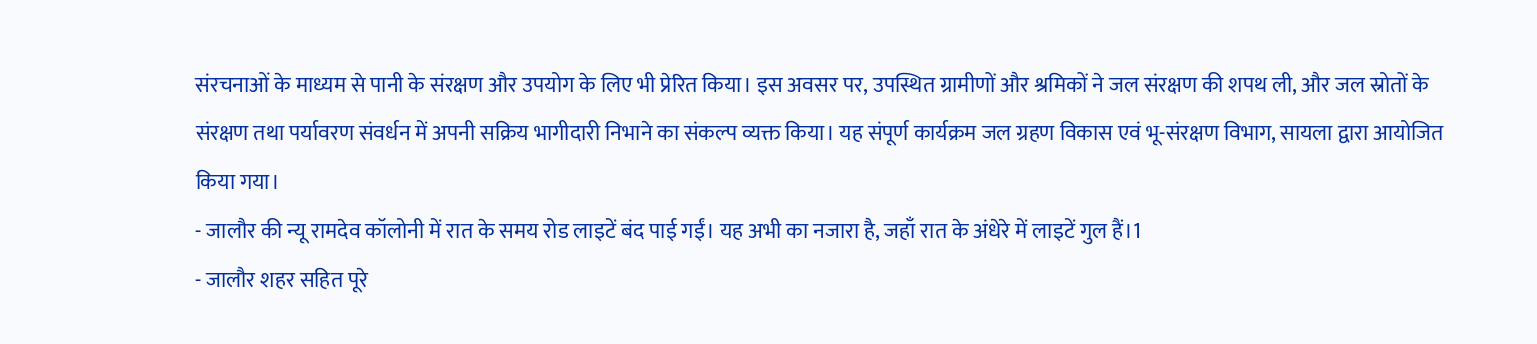संरचनाओं के माध्यम से पानी के संरक्षण और उपयोग के लिए भी प्रेरित किया। इस अवसर पर, उपस्थित ग्रामीणों और श्रमिकों ने जल संरक्षण की शपथ ली, और जल स्रोतों के संरक्षण तथा पर्यावरण संवर्धन में अपनी सक्रिय भागीदारी निभाने का संकल्प व्यक्त किया। यह संपूर्ण कार्यक्रम जल ग्रहण विकास एवं भू-संरक्षण विभाग, सायला द्वारा आयोजित किया गया।
- जालौर की न्यू रामदेव कॉलोनी में रात के समय रोड लाइटें बंद पाई गईं। यह अभी का नजारा है, जहाँ रात के अंधेरे में लाइटें गुल हैं।1
- जालौर शहर सहित पूरे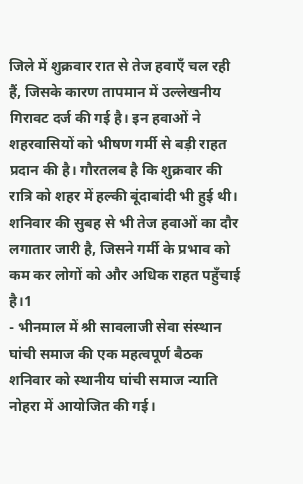जिले में शुक्रवार रात से तेज हवाएँ चल रही हैं, जिसके कारण तापमान में उल्लेखनीय गिरावट दर्ज की गई है। इन हवाओं ने शहरवासियों को भीषण गर्मी से बड़ी राहत प्रदान की है। गौरतलब है कि शुक्रवार की रात्रि को शहर में हल्की बूंदाबांदी भी हुई थी। शनिवार की सुबह से भी तेज हवाओं का दौर लगातार जारी है, जिसने गर्मी के प्रभाव को कम कर लोगों को और अधिक राहत पहुँचाई है।1
- भीनमाल में श्री सावलाजी सेवा संस्थान घांची समाज की एक महत्वपूर्ण बैठक शनिवार को स्थानीय घांची समाज न्याति नोहरा में आयोजित की गई।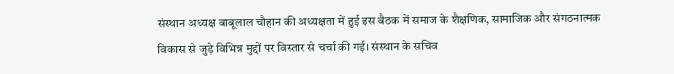संस्थान अध्यक्ष बाबूलाल चौहान की अध्यक्षता में हुई इस बैठक में समाज के शैक्षणिक, सामाजिक और संगठनात्मक विकास से जुड़े विभिन्न मुद्दों पर विस्तार से चर्चा की गई। संस्थान के सचिव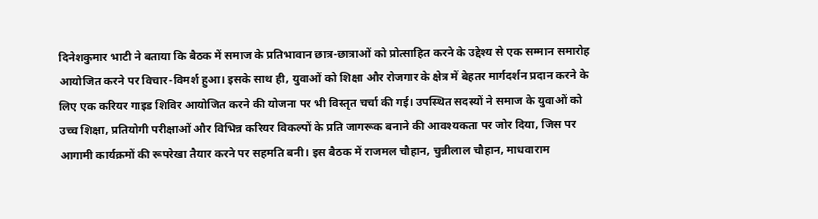दिनेशकुमार भाटी ने बताया कि बैठक में समाज के प्रतिभावान छात्र-छात्राओं को प्रोत्साहित करने के उद्देश्य से एक सम्मान समारोह आयोजित करने पर विचार-विमर्श हुआ। इसके साथ ही, युवाओं को शिक्षा और रोजगार के क्षेत्र में बेहतर मार्गदर्शन प्रदान करने के लिए एक करियर गाइड शिविर आयोजित करने की योजना पर भी विस्तृत चर्चा की गई। उपस्थित सदस्यों ने समाज के युवाओं को उच्च शिक्षा, प्रतियोगी परीक्षाओं और विभिन्न करियर विकल्पों के प्रति जागरूक बनाने की आवश्यकता पर जोर दिया, जिस पर आगामी कार्यक्रमों की रूपरेखा तैयार करने पर सहमति बनी। इस बैठक में राजमल चौहान, चुन्नीलाल चौहान, माधवाराम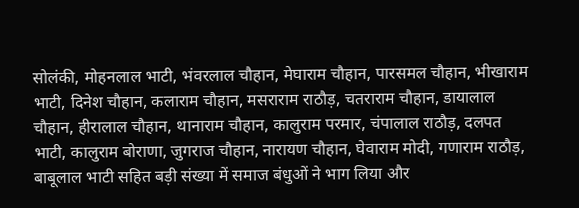सोलंकी, मोहनलाल भाटी, भंवरलाल चौहान, मेघाराम चौहान, पारसमल चौहान, भीखाराम भाटी, दिनेश चौहान, कलाराम चौहान, मसराराम राठौड़, चतराराम चौहान, डायालाल चौहान, हीरालाल चौहान, थानाराम चौहान, कालुराम परमार, चंपालाल राठौड़, दलपत भाटी, कालुराम बोराणा, जुगराज चौहान, नारायण चौहान, घेवाराम मोदी, गणाराम राठौड़, बाबूलाल भाटी सहित बड़ी संख्या में समाज बंधुओं ने भाग लिया और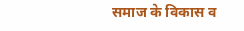समाज के विकास व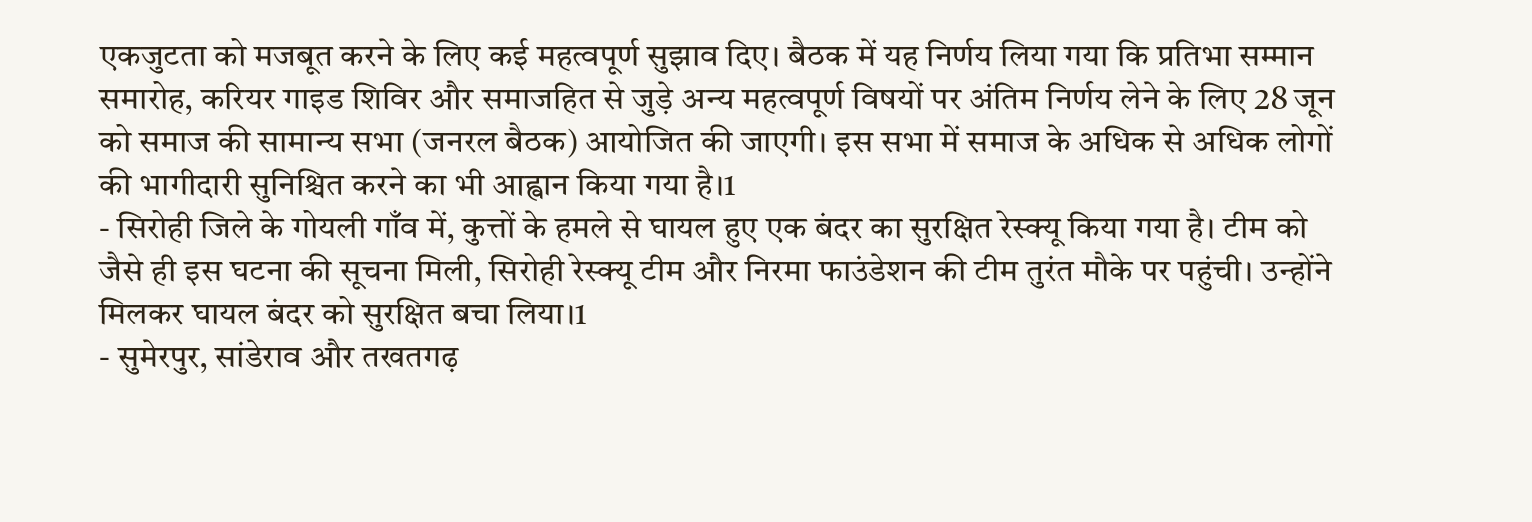एकजुटता को मजबूत करने के लिए कई महत्वपूर्ण सुझाव दिए। बैठक में यह निर्णय लिया गया कि प्रतिभा सम्मान समारोह, करियर गाइड शिविर और समाजहित से जुड़े अन्य महत्वपूर्ण विषयों पर अंतिम निर्णय लेने के लिए 28 जून को समाज की सामान्य सभा (जनरल बैठक) आयोजित की जाएगी। इस सभा में समाज के अधिक से अधिक लोगों की भागीदारी सुनिश्चित करने का भी आह्वान किया गया है।1
- सिरोही जिले के गोयली गाँव में, कुत्तों के हमले से घायल हुए एक बंदर का सुरक्षित रेस्क्यू किया गया है। टीम को जैसे ही इस घटना की सूचना मिली, सिरोही रेस्क्यू टीम और निरमा फाउंडेशन की टीम तुरंत मौके पर पहुंची। उन्होंने मिलकर घायल बंदर को सुरक्षित बचा लिया।1
- सुमेरपुर, सांडेराव और तखतगढ़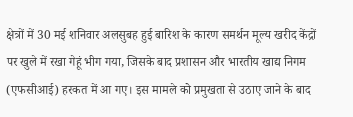क्षेत्रों में 30 मई शनिवार अलसुबह हुई बारिश के कारण समर्थन मूल्य खरीद केंद्रों पर खुले में रखा गेहूं भीग गया, जिसके बाद प्रशासन और भारतीय खाद्य निगम (एफसीआई) हरकत में आ गए। इस मामले को प्रमुखता से उठाए जाने के बाद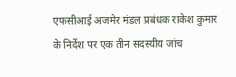एफसीआई अजमेर मंडल प्रबंधक राकेश कुमार के निर्देश पर एक तीन सदस्यीय जांच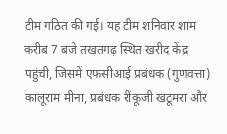टीम गठित की गई। यह टीम शनिवार शाम करीब 7 बजे तखतगढ़ स्थित खरीद केंद्र पहुंची, जिसमें एफसीआई प्रबंधक (गुणवत्ता) कालूराम मीना, प्रबंधक रींकूजी खटूमरा और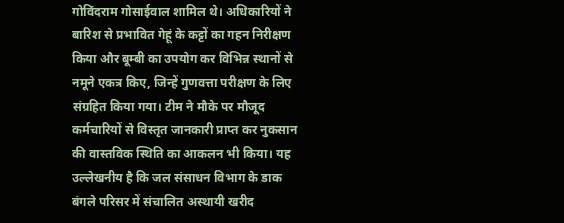गोविंदराम गोसाईवाल शामिल थे। अधिकारियों ने बारिश से प्रभावित गेहूं के कट्टों का गहन निरीक्षण किया और बूम्बी का उपयोग कर विभिन्न स्थानों से नमूने एकत्र किए, जिन्हें गुणवत्ता परीक्षण के लिए संग्रहित किया गया। टीम ने मौके पर मौजूद कर्मचारियों से विस्तृत जानकारी प्राप्त कर नुकसान की वास्तविक स्थिति का आकलन भी किया। यह उल्लेखनीय है कि जल संसाधन विभाग के डाक बंगले परिसर में संचालित अस्थायी खरीद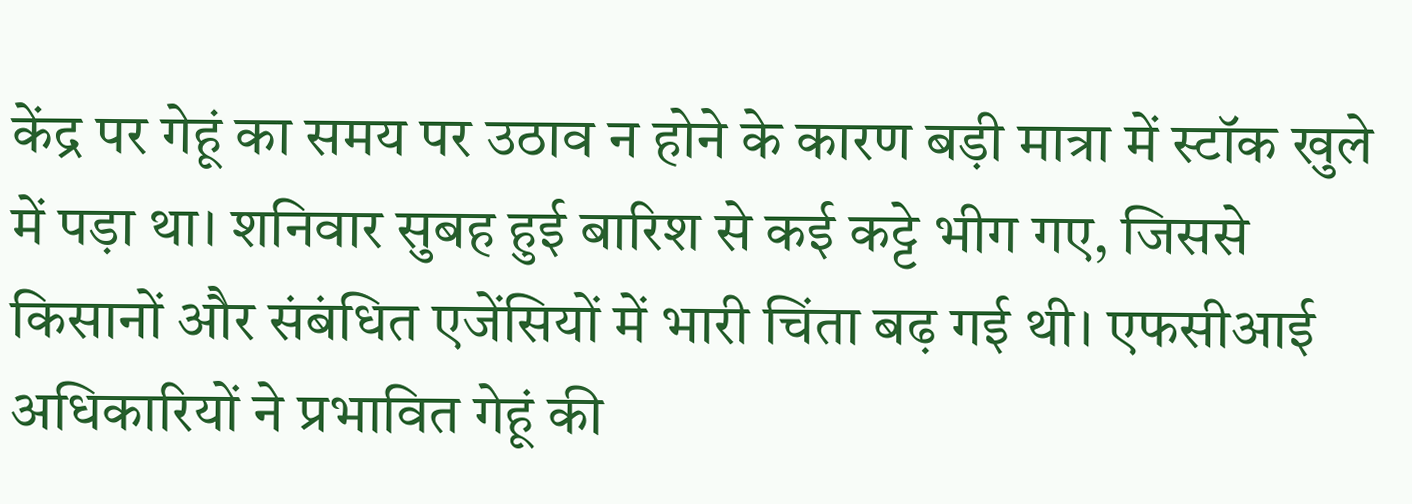केंद्र पर गेहूं का समय पर उठाव न होने के कारण बड़ी मात्रा में स्टॉक खुले में पड़ा था। शनिवार सुबह हुई बारिश से कई कट्टे भीग गए, जिससे किसानों और संबंधित एजेंसियों में भारी चिंता बढ़ गई थी। एफसीआई अधिकारियों ने प्रभावित गेहूं की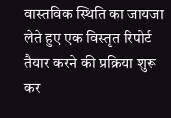वास्तविक स्थिति का जायजा लेते हुए एक विस्तृत रिपोर्ट तैयार करने की प्रक्रिया शुरू कर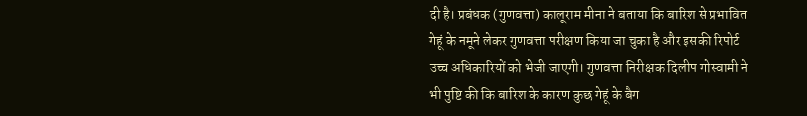दी है। प्रबंधक (गुणवत्ता) कालूराम मीना ने बताया कि बारिश से प्रभावित गेहूं के नमूने लेकर गुणवत्ता परीक्षण किया जा चुका है और इसकी रिपोर्ट उच्च अधिकारियों को भेजी जाएगी। गुणवत्ता निरीक्षक दिलीप गोस्वामी ने भी पुष्टि की कि बारिश के कारण कुछ गेहूं के बैग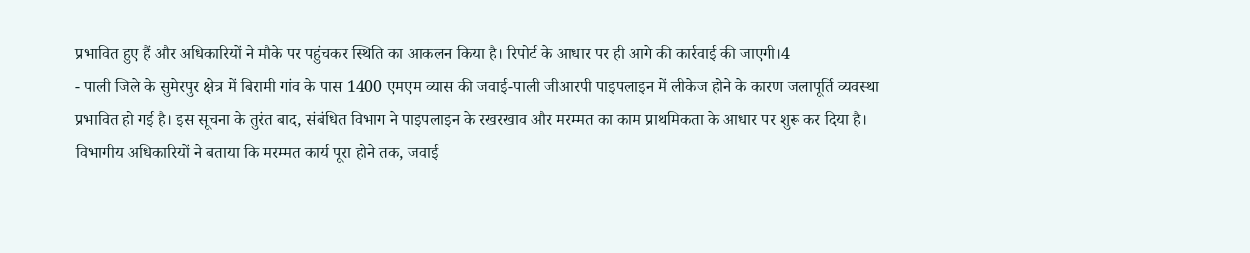प्रभावित हुए हैं और अधिकारियों ने मौके पर पहुंचकर स्थिति का आकलन किया है। रिपोर्ट के आधार पर ही आगे की कार्रवाई की जाएगी।4
- पाली जिले के सुमेरपुर क्षेत्र में बिरामी गांव के पास 1400 एमएम व्यास की जवाई-पाली जीआरपी पाइपलाइन में लीकेज होने के कारण जलापूर्ति व्यवस्था प्रभावित हो गई है। इस सूचना के तुरंत बाद, संबंधित विभाग ने पाइपलाइन के रखरखाव और मरम्मत का काम प्राथमिकता के आधार पर शुरू कर दिया है। विभागीय अधिकारियों ने बताया कि मरम्मत कार्य पूरा होने तक, जवाई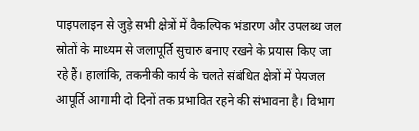पाइपलाइन से जुड़े सभी क्षेत्रों में वैकल्पिक भंडारण और उपलब्ध जल स्रोतों के माध्यम से जलापूर्ति सुचारु बनाए रखने के प्रयास किए जा रहे हैं। हालांकि, तकनीकी कार्य के चलते संबंधित क्षेत्रों में पेयजल आपूर्ति आगामी दो दिनों तक प्रभावित रहने की संभावना है। विभाग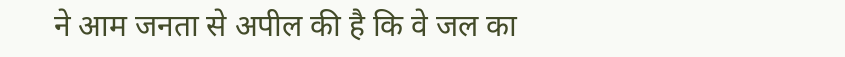ने आम जनता से अपील की है कि वे जल का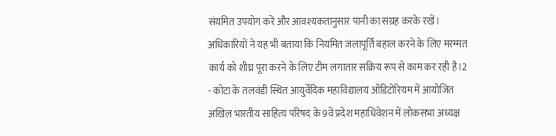संयमित उपयोग करें और आवश्यकतानुसार पानी का संग्रह करके रखें। अधिकारियों ने यह भी बताया कि नियमित जलापूर्ति बहाल करने के लिए मरम्मत कार्य को शीघ्र पूरा करने के लिए टीम लगातार सक्रिय रूप से काम कर रही है।2
- कोटा के तलवंडी स्थित आयुर्वेदिक महाविद्यालय ऑडिटोरियम में आयोजित अखिल भारतीय साहित्य परिषद के 9वें प्रदेश महाधिवेशन में लोकसभा अध्यक्ष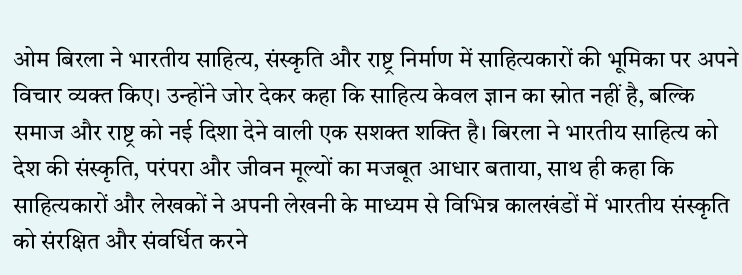ओम बिरला ने भारतीय साहित्य, संस्कृति और राष्ट्र निर्माण में साहित्यकारों की भूमिका पर अपने विचार व्यक्त किए। उन्होंने जोर देकर कहा कि साहित्य केवल ज्ञान का स्रोत नहीं है, बल्कि समाज और राष्ट्र को नई दिशा देने वाली एक सशक्त शक्ति है। बिरला ने भारतीय साहित्य को देश की संस्कृति, परंपरा और जीवन मूल्यों का मजबूत आधार बताया, साथ ही कहा कि साहित्यकारों और लेखकों ने अपनी लेखनी के माध्यम से विभिन्न कालखंडों में भारतीय संस्कृति को संरक्षित और संवर्धित करने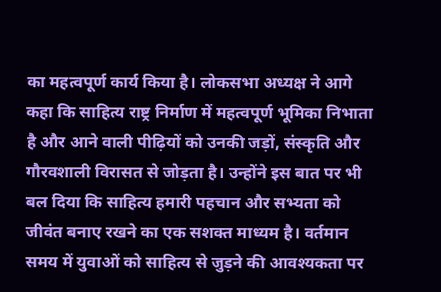का महत्वपूर्ण कार्य किया है। लोकसभा अध्यक्ष ने आगे कहा कि साहित्य राष्ट्र निर्माण में महत्वपूर्ण भूमिका निभाता है और आने वाली पीढ़ियों को उनकी जड़ों, संस्कृति और गौरवशाली विरासत से जोड़ता है। उन्होंने इस बात पर भी बल दिया कि साहित्य हमारी पहचान और सभ्यता को जीवंत बनाए रखने का एक सशक्त माध्यम है। वर्तमान समय में युवाओं को साहित्य से जुड़ने की आवश्यकता पर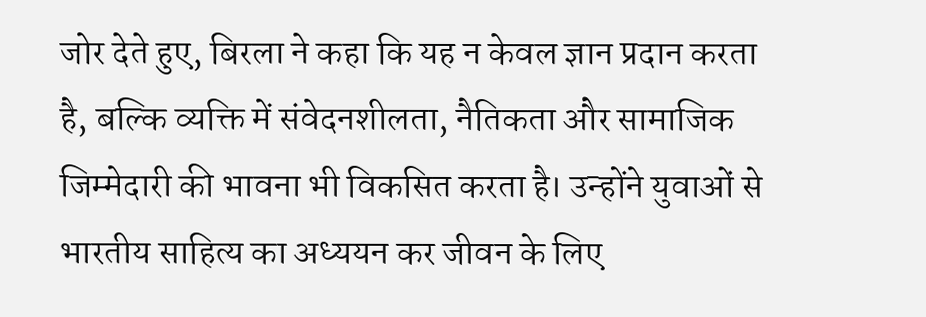जोर देते हुए, बिरला ने कहा कि यह न केवल ज्ञान प्रदान करता है, बल्कि व्यक्ति में संवेदनशीलता, नैतिकता और सामाजिक जिम्मेदारी की भावना भी विकसित करता है। उन्होंने युवाओं से भारतीय साहित्य का अध्ययन कर जीवन के लिए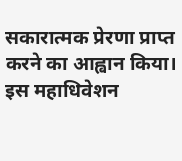सकारात्मक प्रेरणा प्राप्त करने का आह्वान किया। इस महाधिवेशन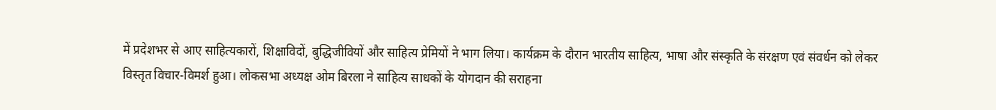में प्रदेशभर से आए साहित्यकारों, शिक्षाविदों, बुद्धिजीवियों और साहित्य प्रेमियों ने भाग लिया। कार्यक्रम के दौरान भारतीय साहित्य, भाषा और संस्कृति के संरक्षण एवं संवर्धन को लेकर विस्तृत विचार-विमर्श हुआ। लोकसभा अध्यक्ष ओम बिरला ने साहित्य साधकों के योगदान की सराहना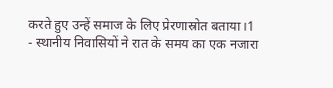करते हुए उन्हें समाज के लिए प्रेरणास्रोत बताया।1
- स्थानीय निवासियों ने रात के समय का एक नजारा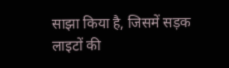साझा किया है, जिसमें सड़क लाइटों की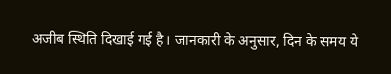अजीब स्थिति दिखाई गई है। जानकारी के अनुसार, दिन के समय ये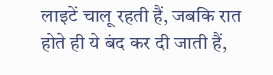लाइटें चालू रहती हैं, जबकि रात होते ही ये बंद कर दी जाती हैं,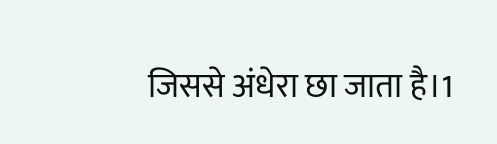जिससे अंधेरा छा जाता है।1